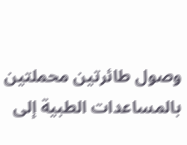وصول طائرتين محملتين بالمساعدات الطبية إلى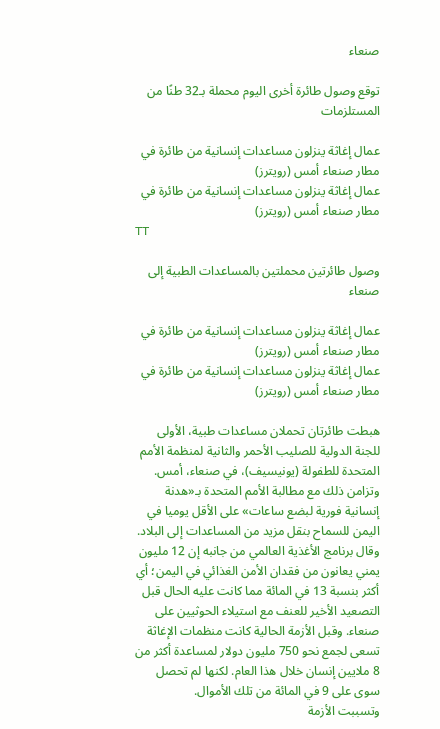صنعاء

توقع وصول طائرة أخرى اليوم محملة بـ32 طنًا من المستلزمات

عمال إغاثة ينزلون مساعدات إنسانية من طائرة في مطار صنعاء أمس (رويترز)
عمال إغاثة ينزلون مساعدات إنسانية من طائرة في مطار صنعاء أمس (رويترز)
TT

وصول طائرتين محملتين بالمساعدات الطبية إلى صنعاء

عمال إغاثة ينزلون مساعدات إنسانية من طائرة في مطار صنعاء أمس (رويترز)
عمال إغاثة ينزلون مساعدات إنسانية من طائرة في مطار صنعاء أمس (رويترز)

هبطت طائرتان تحملان مساعدات طبية، الأولى للجنة الدولية للصليب الأحمر والثانية لمنظمة الأمم المتحدة للطفولة (يونيسيف)، في صنعاء، أمس. وتزامن ذلك مع مطالبة الأمم المتحدة بـ«هدنة إنسانية فورية لبضع ساعات» على الأقل يوميا في اليمن للسماح بنقل مزيد من المساعدات إلى البلاد.
وقال برنامج الأغذية العالمي من جانبه إن 12 مليون يمني يعانون من فقدان الأمن الغذائي في اليمن؛ أي أكثر بنسبة 13 في المائة مما كانت عليه الحال قبل التصعيد الأخير للعنف مع استيلاء الحوثيين على صنعاء. وقبل الأزمة الحالية كانت منظمات الإغاثة تسعى لجمع نحو 750 مليون دولار لمساعدة أكثر من 8 ملايين إنسان خلال هذا العام. لكنها لم تحصل سوى على 9 في المائة من تلك الأموال.
وتسببت الأزمة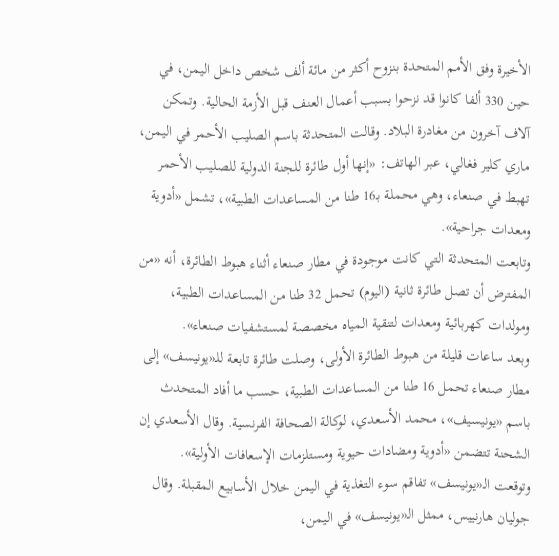الأخيرة وفق الأمم المتحدة بنزوح أكثر من مائة ألف شخص داخل اليمن، في حين 330 ألفا كانوا قد نزحوا بسبب أعمال العنف قبل الأزمة الحالية. وتمكن آلاف آخرون من مغادرة البلاد. وقالت المتحدثة باسم الصليب الأحمر في اليمن، ماري كلير فغالي، عبر الهاتف: «إنها أول طائرة للجنة الدولية للصليب الأحمر تهبط في صنعاء، وهي محملة بـ16 طنا من المساعدات الطبية»، تشمل «أدوية ومعدات جراحية».
وتابعت المتحدثة التي كانت موجودة في مطار صنعاء أثناء هبوط الطائرة، أنه «من المفترض أن تصل طائرة ثانية (اليوم) تحمل 32 طنا من المساعدات الطبية، ومولدات كهربائية ومعدات لتنقية المياه مخصصة لمستشفيات صنعاء».
وبعد ساعات قليلة من هبوط الطائرة الأولى، وصلت طائرة تابعة للـ«يونيسف» إلى مطار صنعاء تحمل 16 طنا من المساعدات الطبية، حسب ما أفاد المتحدث باسم «يونيسيف»، محمد الأسعدي، لوكالة الصحافة الفرنسية. وقال الأسعدي إن الشحنة تتضمن «أدوية ومضادات حيوية ومستلزمات الإسعافات الأولية».
وتوقعت الـ«يونيسف» تفاقم سوء التغذية في اليمن خلال الأسابيع المقبلة. وقال جوليان هارنييس، ممثل الـ«يونيسف» في اليمن،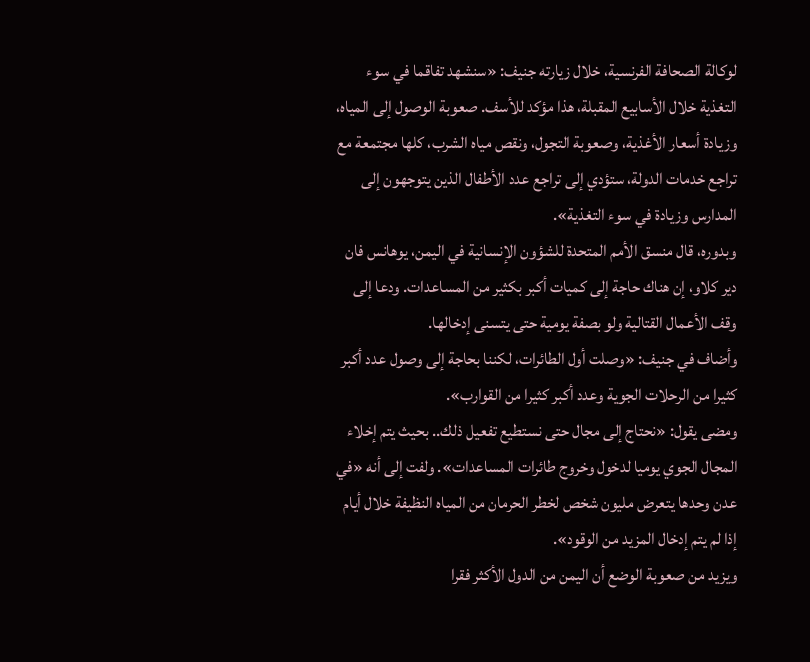لوكالة الصحافة الفرنسية، خلال زيارته جنيف: «سنشهد تفاقما في سوء التغذية خلال الأسابيع المقبلة، هذا مؤكد للأسف. صعوبة الوصول إلى المياه، وزيادة أسعار الأغذية، وصعوبة التجول، ونقص مياه الشرب، كلها مجتمعة مع تراجع خدمات الدولة، ستؤدي إلى تراجع عدد الأطفال الذين يتوجهون إلى المدارس وزيادة في سوء التغذية».
وبدوره، قال منسق الأمم المتحدة للشؤون الإنسانية في اليمن، يوهانس فان دير كلاو، إن هناك حاجة إلى كميات أكبر بكثير من المساعدات. ودعا إلى وقف الأعمال القتالية ولو بصفة يومية حتى يتسنى إدخالها.
وأضاف في جنيف: «وصلت أول الطائرات، لكننا بحاجة إلى وصول عدد أكبر كثيرا من الرحلات الجوية وعدد أكبر كثيرا من القوارب».
ومضى يقول: «نحتاج إلى مجال حتى نستطيع تفعيل ذلك.. بحيث يتم إخلاء المجال الجوي يوميا لدخول وخروج طائرات المساعدات». ولفت إلى أنه «في عدن وحدها يتعرض مليون شخص لخطر الحرمان من المياه النظيفة خلال أيام إذا لم يتم إدخال المزيد من الوقود».
ويزيد من صعوبة الوضع أن اليمن من الدول الأكثر فقرا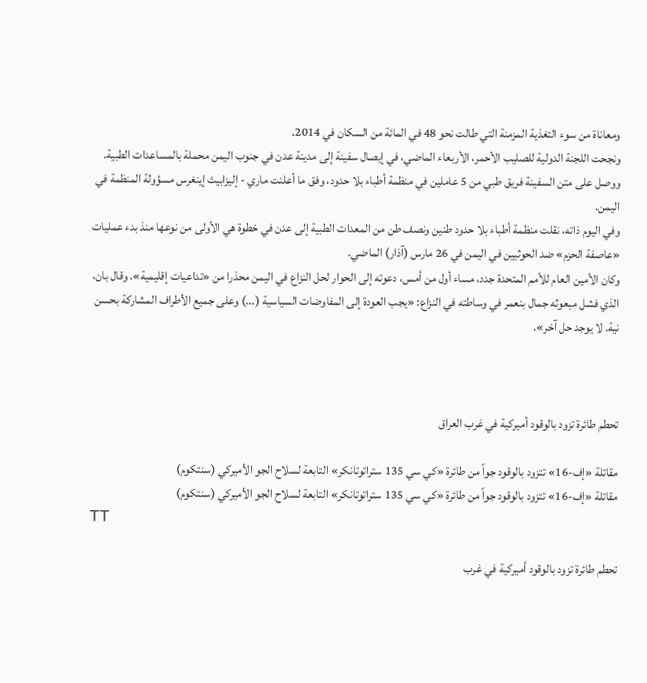ومعاناة من سوء التغذية المزمنة التي طالت نحو 48 في المائة من السكان في 2014.
ونجحت اللجنة الدولية للصليب الأحمر، الأربعاء الماضي، في إيصال سفينة إلى مدينة عدن في جنوب اليمن محملة بالمساعدات الطبية. ووصل على متن السفينة فريق طبي من 5 عاملين في منظمة أطباء بلا حدود، وفق ما أعلنت ماري - إليزابيث إينغرس مسؤولة المنظمة في اليمن.
وفي اليوم ذاته، نقلت منظمة أطباء بلا حدود طنين ونصف طن من المعدات الطبية إلى عدن في خطوة هي الأولى من نوعها منذ بدء عمليات «عاصفة الحزم» ضد الحوثيين في اليمن في 26 مارس (آذار) الماضي.
وكان الأمين العام للأمم المتحدة جدد، مساء أول من أمس، دعوته إلى الحوار لحل النزاع في اليمن محذرا من «تداعيات إقليمية». وقال بان، الذي فشل مبعوثه جمال بنعمر في وساطته في النزاع: «يجب العودة إلى المفاوضات السياسية (...) وعلى جميع الأطراف المشاركة بحسن نية. لا يوجد حل آخر».



تحطم طائرة تزود بالوقود أميركية في غرب العراق

مقاتلة «إف-16» تتزود بالوقود جواً من طائرة «كي سي 135 ستراتوتانكر» التابعة لسلاح الجو الأميركي (سنتكوم)
مقاتلة «إف-16» تتزود بالوقود جواً من طائرة «كي سي 135 ستراتوتانكر» التابعة لسلاح الجو الأميركي (سنتكوم)
TT

تحطم طائرة تزود بالوقود أميركية في غرب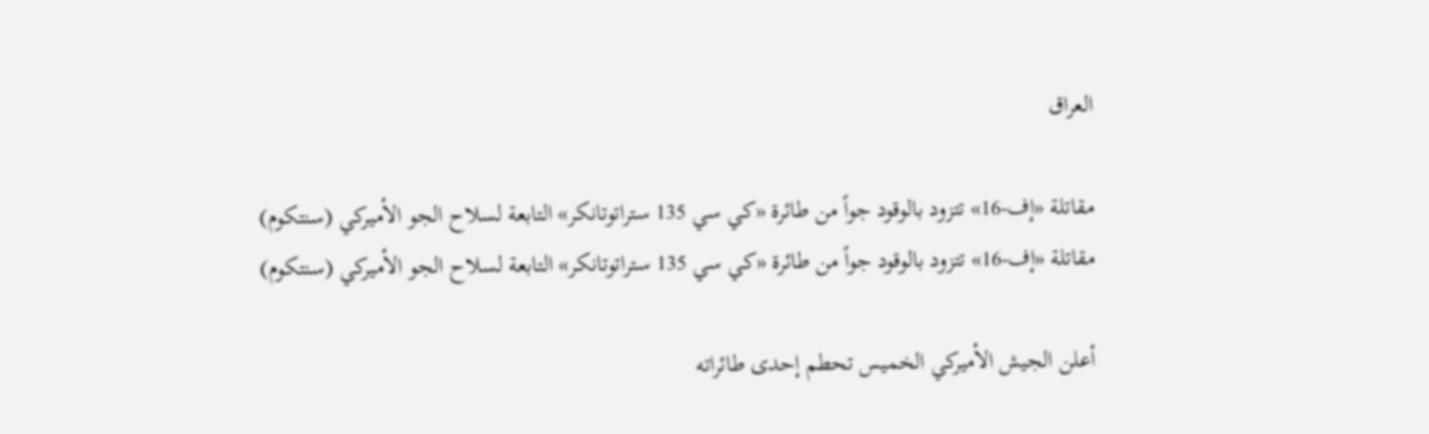العراق

مقاتلة «إف-16» تتزود بالوقود جواً من طائرة «كي سي 135 ستراتوتانكر» التابعة لسلاح الجو الأميركي (سنتكوم)
مقاتلة «إف-16» تتزود بالوقود جواً من طائرة «كي سي 135 ستراتوتانكر» التابعة لسلاح الجو الأميركي (سنتكوم)

أعلن الجيش الأميركي الخميس تحطم إحدى طائراته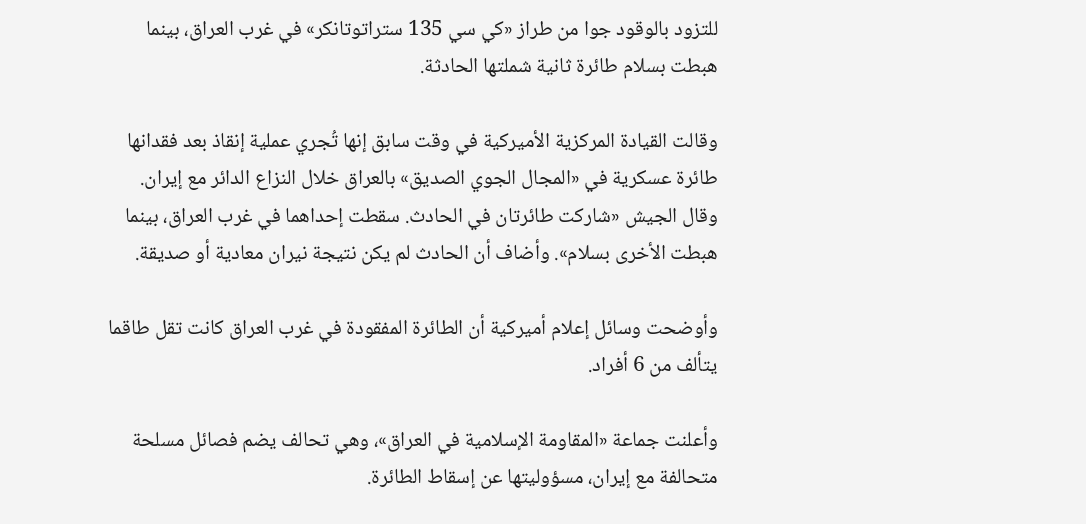للتزود بالوقود جوا من طراز «كي سي 135 ستراتوتانكر» في غرب العراق، بينما هبطت بسلام طائرة ثانية شملتها الحادثة.

وقالت القيادة المركزية الأميركية في وقت سابق إنها ‌تُجري ‌عملية إنقاذ ‌بعد فقدانها طائرة عسكرية في «المجال الجوي الصديق» بالعراق خلال النزاع الدائر ‌مع إيران. وقال ‌الجيش «شاركت طائرتان في ‌الحادث. سقطت إحداهما في غرب العراق، ‌بينما هبطت الأخرى بسلام». وأضاف أن الحادث لم يكن نتيجة نيران معادية أو صديقة.

وأوضحت وسائل إعلام أميركية أن الطائرة المفقودة في غرب العراق كانت تقل طاقما يتألف من 6 أفراد.

وأعلنت جماعة «المقاومة ‌الإسلامية في العراق»، وهي ‌تحالف يضم فصائل مسلحة متحالفة مع إيران، مسؤوليتها عن إسقاط ‌الطائرة.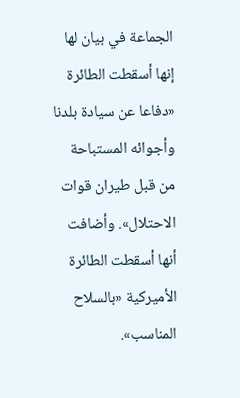الجماعة في بيان لها إنها أسقطت ‌الطائرة «دفاعا عن سيادة بلدنا وأجوائه المستباحة من قبل طيران قوات الاحتلال». وأضافت أنها أسقطت الطائرة الأميركية «بالسلاح المناسب».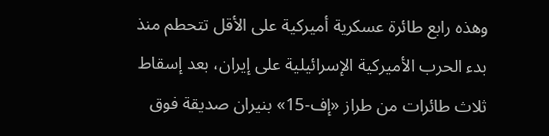وهذه رابع طائرة عسكرية أميركية على الأقل تتحطم منذ بدء الحرب الأميركية الإسرائيلية على إيران، بعد إسقاط ثلاث طائرات من طراز «إف-15» بنيران صديقة فوق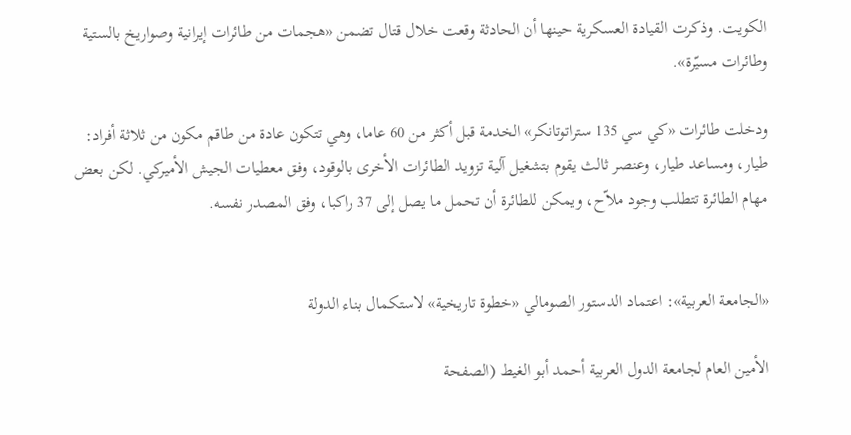الكويت. وذكرت القيادة العسكرية حينها أن الحادثة وقعت خلال قتال تضمن «هجمات من طائرات إيرانية وصواريخ بالستية وطائرات مسيّرة».

ودخلت طائرات «كي سي 135 ستراتوتانكر» الخدمة قبل أكثر من 60 عاما، وهي تتكون عادة من طاقم مكون من ثلاثة أفراد: طيار، ومساعد طيار، وعنصر ثالث يقوم بتشغيل آلية تزويد الطائرات الأخرى بالوقود، وفق معطيات الجيش الأميركي. لكن بعض مهام الطائرة تتطلب وجود ملاّح، ويمكن للطائرة أن تحمل ما يصل إلى 37 راكبا، وفق المصدر نفسه.


«الجامعة العربية»: اعتماد الدستور الصومالي «خطوة تاريخية» لاستكمال بناء الدولة

الأمين العام لجامعة الدول العربية أحمد أبو الغيط (الصفحة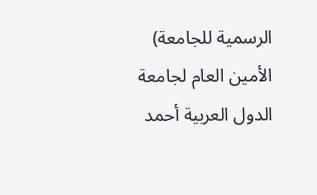الرسمية للجامعة)
الأمين العام لجامعة الدول العربية أحمد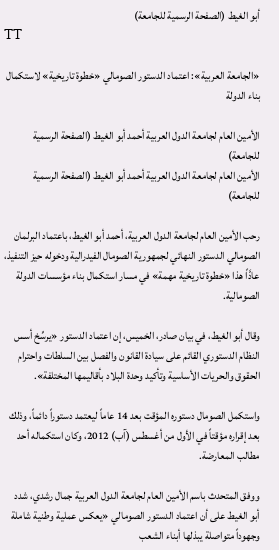أبو الغيط (الصفحة الرسمية للجامعة)
TT

«الجامعة العربية»: اعتماد الدستور الصومالي «خطوة تاريخية» لاستكمال بناء الدولة

الأمين العام لجامعة الدول العربية أحمد أبو الغيط (الصفحة الرسمية للجامعة)
الأمين العام لجامعة الدول العربية أحمد أبو الغيط (الصفحة الرسمية للجامعة)

رحب الأمين العام لجامعة الدول العربية، أحمد أبو الغيط، باعتماد البرلمان الصومالي الدستور النهائي لجمهورية الصومال الفيدرالية ودخوله حيز التنفيذ، عادَّاً هذا «خطوة تاريخية مهمة» في مسار استكمال بناء مؤسسات الدولة الصومالية.

وقال أبو الغيط، في بيان صادر، الخميس، إن اعتماد الدستور «يرسِّخ أسس النظام الدستوري القائم على سيادة القانون والفصل بين السلطات واحترام الحقوق والحريات الأساسية وتأكيد وحدة البلاد بأقاليمها المختلفة».

واستكمل الصومال دستوره المؤقت بعد 14 عاماً ليعتمد دستوراً دائماً، وذلك بعد إقراره مؤقتاً في الأول من أغسطس (آب) 2012، وكان استكماله أحد مطالب المعارضة.

ووفق المتحدث باسم الأمين العام لجامعة الدول العربية جمال رشدي، شدد أبو الغيط على أن اعتماد الدستور الصومالي «يعكس عملية وطنية شاملة وجهوداً متواصلة يبذلها أبناء الشعب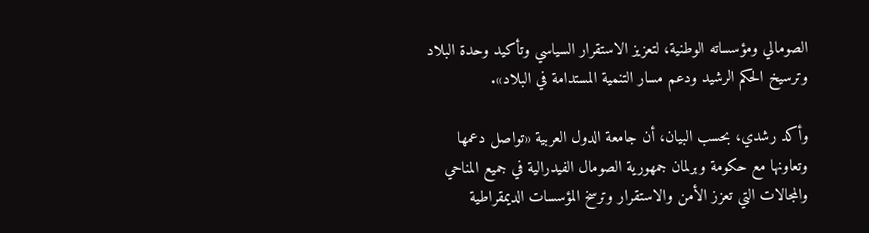الصومالي ومؤسساته الوطنية، لتعزيز الاستقرار السياسي وتأكيد وحدة البلاد وترسيخ الحكم الرشيد ودعم مسار التنمية المستدامة في البلاد».

وأكد رشدي، بحسب البيان، أن جامعة الدول العربية «تواصل دعمها وتعاونها مع حكومة وبرلمان جمهورية الصومال الفيدرالية في جميع المناحي والمجالات التي تعزز الأمن والاستقرار وترسخ المؤسسات الديمقراطية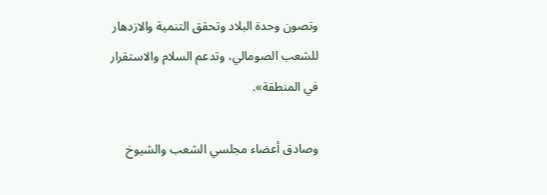وتصون وحدة البلاد وتحقق التنمية والازدهار للشعب الصومالي، وتدعم السلام والاستقرار في المنطقة».

وصادق أعضاء مجلسي الشعب والشيوخ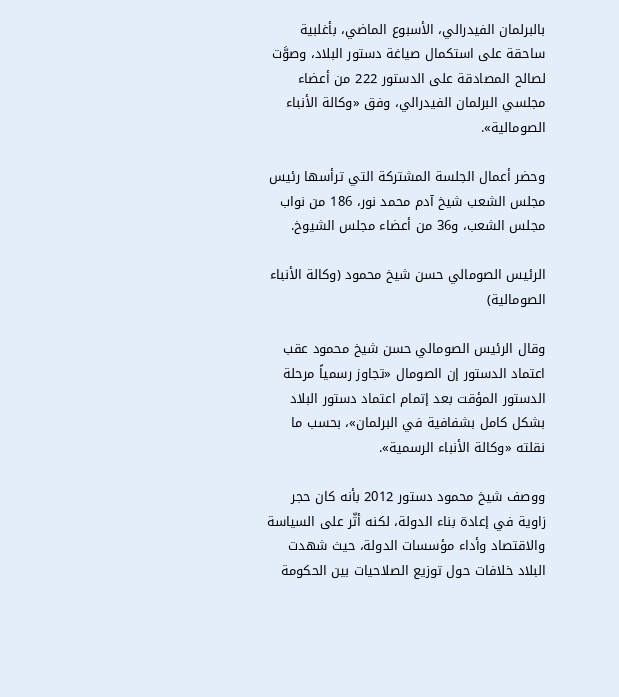بالبرلمان الفيدرالي، الأسبوع الماضي، بأغلبية ساحقة على استكمال صياغة دستور البلاد، وصوَّت لصالح المصادقة على الدستور 222 من أعضاء مجلسي البرلمان الفيدرالي، وفق «وكالة الأنباء الصومالية».

وحضر أعمال الجلسة المشتركة التي ترأسها رئيس مجلس الشعب شيخ آدم محمد نور، 186 من نواب مجلس الشعب، و36 من أعضاء مجلس الشيوخ.

الرئيس الصومالي حسن شيخ محمود (وكالة الأنباء الصومالية)

وقال الرئيس الصومالي حسن شيخ محمود عقب اعتماد الدستور إن الصومال «تجاوز رسمياً مرحلة الدستور المؤقت بعد إتمام اعتماد دستور البلاد بشكل كامل بشفافية في البرلمان»، بحسب ما نقلته «وكالة الأنباء الرسمية».

ووصف شيخ محمود دستور 2012 بأنه كان حجر زاوية في إعادة بناء الدولة، لكنه أثّر على السياسة والاقتصاد وأداء مؤسسات الدولة، حيث شهدت البلاد خلافات حول توزيع الصلاحيات بين الحكومة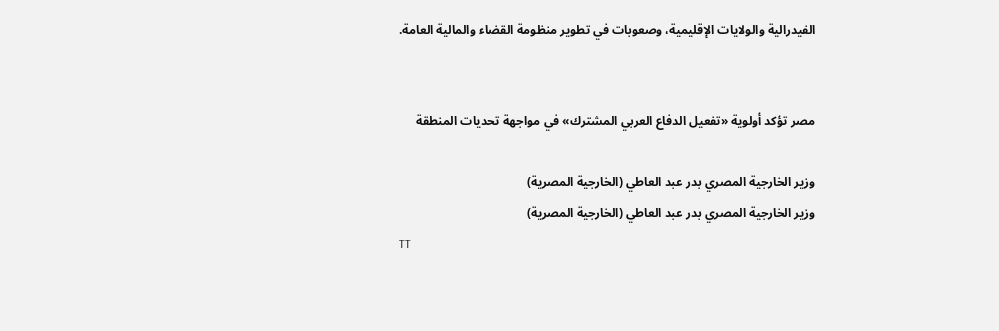الفيدرالية والولايات الإقليمية، وصعوبات في تطوير منظومة القضاء والمالية العامة.


مصر تؤكد أولوية «تفعيل الدفاع العربي المشترك» في مواجهة تحديات المنطقة

وزير الخارجية المصري بدر عبد العاطي (الخارجية المصرية)
وزير الخارجية المصري بدر عبد العاطي (الخارجية المصرية)
TT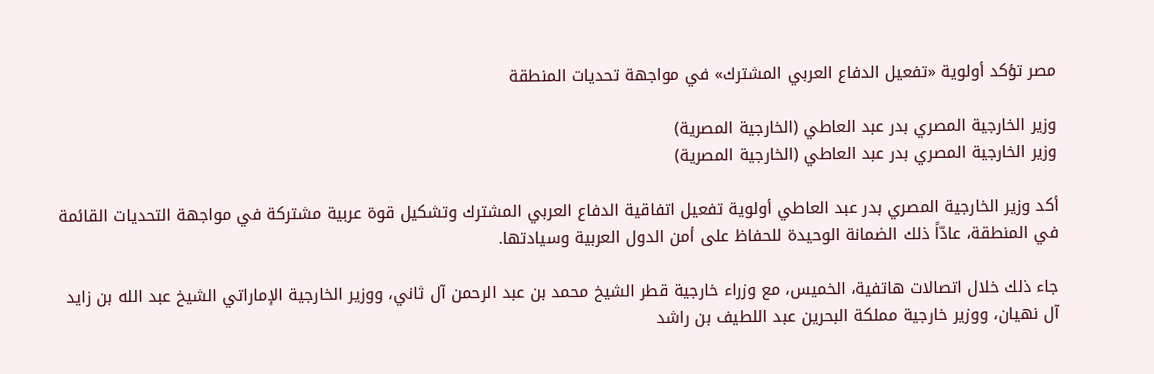مصر تؤكد أولوية «تفعيل الدفاع العربي المشترك» في مواجهة تحديات المنطقة

وزير الخارجية المصري بدر عبد العاطي (الخارجية المصرية)
وزير الخارجية المصري بدر عبد العاطي (الخارجية المصرية)

أكد وزير الخارجية المصري بدر عبد العاطي أولوية تفعيل اتفاقية الدفاع العربي المشترك وتشكيل قوة عربية مشتركة في مواجهة التحديات القائمة في المنطقة، عادّاً ذلك الضمانة الوحيدة للحفاظ على أمن الدول العربية وسيادتها.

جاء ذلك خلال اتصالات هاتفية، الخميس، مع وزراء خارجية قطر الشيخ محمد بن عبد الرحمن آل ثاني، ووزير الخارجية الإماراتي الشيخ عبد الله بن زايد آل نهيان، ووزير خارجية مملكة البحرين عبد اللطيف بن راشد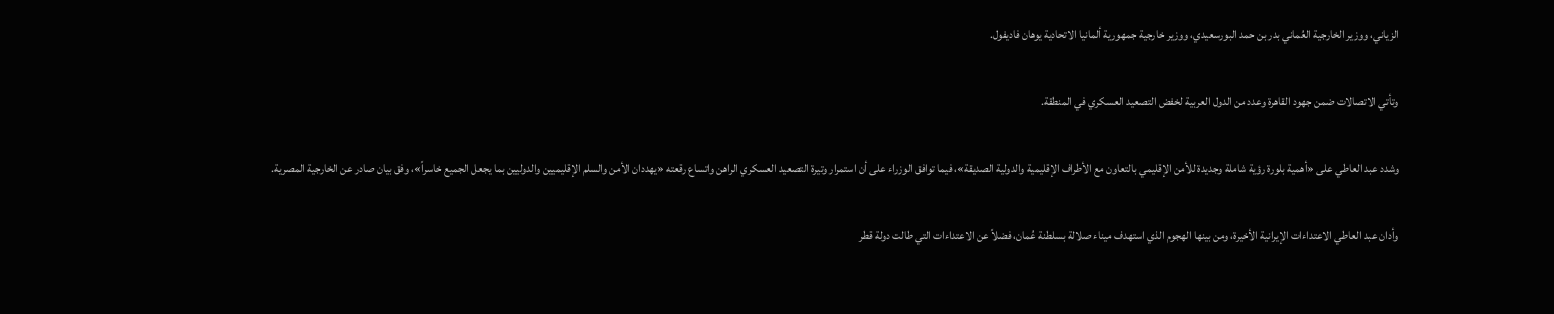الزياني، ووزير الخارجية العُماني بدر بن حمد البورسعيدي، ووزير خارجية جمهورية ألمانيا الاتحادية يوهان فاديفول.

وتأتي الاتصالات ضمن جهود القاهرة وعدد من الدول العربية لخفض التصعيد العسكري في المنطقة.

وشدد عبد العاطي على «أهمية بلورة رؤية شاملة وجديدة للأمن الإقليمي بالتعاون مع الأطراف الإقليمية والدولية الصديقة»، فيما توافق الوزراء على أن استمرار وتيرة التصعيد العسكري الراهن واتساع رقعته «يهددان الأمن والسلم الإقليميين والدوليين بما يجعل الجميع خاسراً»، وفق بيان صادر عن الخارجية المصرية.

وأدان عبد العاطي الاعتداءات الإيرانية الأخيرة، ومن بينها الهجوم الذي استهدف ميناء صلالة بسلطنة عُمان، فضلاً عن الاعتداءات التي طالت دولة قطر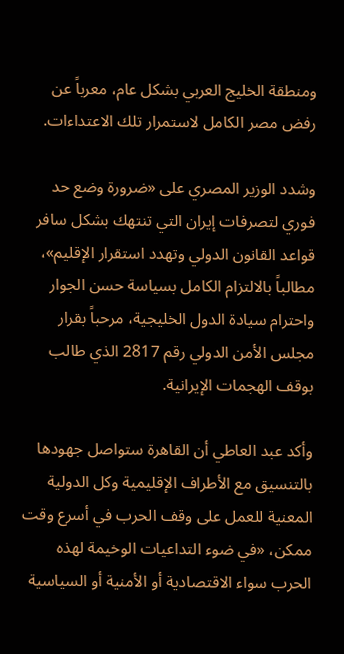ومنطقة الخليج العربي بشكل عام، معرباً عن رفض مصر الكامل لاستمرار تلك الاعتداءات.

وشدد الوزير المصري على «ضرورة وضع حد فوري لتصرفات إيران التي تنتهك بشكل سافر قواعد القانون الدولي وتهدد استقرار الإقليم»، مطالباً بالالتزام الكامل بسياسة حسن الجوار واحترام سيادة الدول الخليجية، مرحباً بقرار مجلس الأمن الدولي رقم 2817 الذي طالب بوقف الهجمات الإيرانية.

وأكد عبد العاطي أن القاهرة ستواصل جهودها بالتنسيق مع الأطراف الإقليمية وكل الدولية المعنية للعمل على وقف الحرب في أسرع وقت ممكن، «في ضوء التداعيات الوخيمة لهذه الحرب سواء الاقتصادية أو الأمنية أو السياسية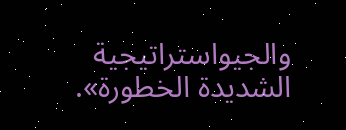والجيواستراتيجية الشديدة الخطورة».